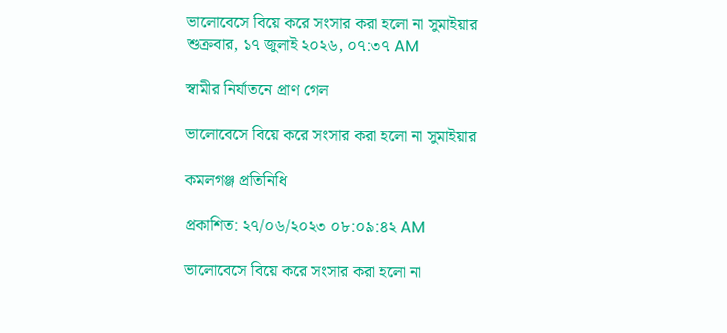ভালোবেসে বিয়ে করে সংসার করা হলো না সুমাইয়ার
শুক্রবার, ১৭ জুলাই ২০২৬, ০৭:৩৭ AM

স্বামীর নির্যাতনে প্রাণ গেল

ভালোবেসে বিয়ে করে সংসার করা হলো না সুমাইয়ার

কমলগঞ্জ প্রতিনিধি

প্রকাশিত: ২৭/০৬/২০২৩ ০৮:০৯:৪২ AM

ভালোবেসে বিয়ে করে সংসার করা হলো না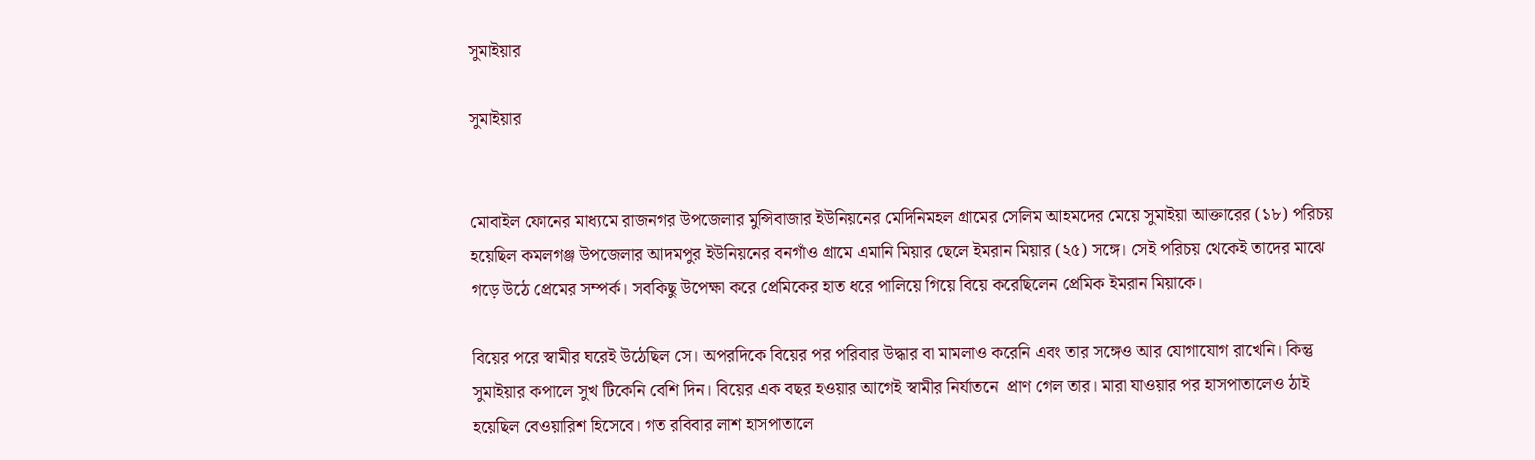সুমাইয়ার

সুমাইয়ার


মোবাইল ফোনের মাধ্যমে রাজনগর উপজেলার মুন্সিবাজার ইউনিয়নের মেদিনিমহল গ্রামের সেলিম আহমদের মেয়ে সুমাইয়া আক্তারের (১৮) পরিচয় হয়েছিল কমলগঞ্জ উপজেলার আদমপুর ইউনিয়নের বনগাঁও গ্রামে এমানি মিয়ার ছেলে ইমরান মিয়ার (২৫) সঙ্গে। সেই পরিচয় থেকেই তাদের মাঝে গড়ে উঠে প্রেমের সম্পর্ক। সবকিছু উপেক্ষা করে প্রেমিকের হাত ধরে পালিয়ে গিয়ে বিয়ে করেছিলেন প্রেমিক ইমরান মিয়াকে।

বিয়ের পরে স্বামীর ঘরেই উঠেছিল সে। অপরদিকে বিয়ের পর পরিবার উদ্ধার বা মামলাও করেনি এবং তার সঙ্গেও আর যোগাযোগ রাখেনি। কিন্তু সুমাইয়ার কপালে সুখ টিকেনি বেশি দিন। বিয়ের এক বছর হওয়ার আগেই স্বামীর নির্যাতনে  প্রাণ গেল তার। মারা যাওয়ার পর হাসপাতালেও ঠাই হয়েছিল বেওয়ারিশ হিসেবে। গত রবিবার লাশ হাসপাতালে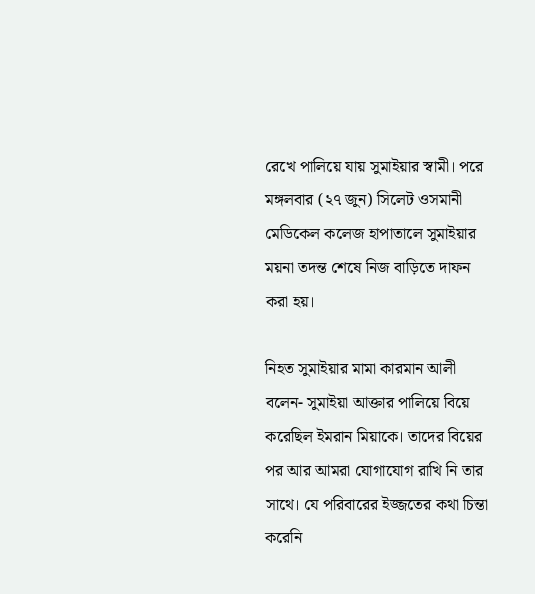রেখে পালিয়ে যায় সুমাইয়ার স্বামী। পরে মঙ্গলবার (২৭ জুন) সিলেট ওসমানী মেডিকেল কলেজ হাপাতালে সুমাইয়ার ময়না তদন্ত শেষে নিজ বাড়িতে দাফন করা হয়।

নিহত সুমাইয়ার মামা কারমান আলী বলেন- সুমাইয়া আক্তার পালিয়ে বিয়ে করেছিল ইমরান মিয়াকে। তাদের বিয়ের পর আর আমরা যোগাযোগ রাখি নি তার সাথে। যে পরিবারের ইজ্জতের কথা চিন্তা করেনি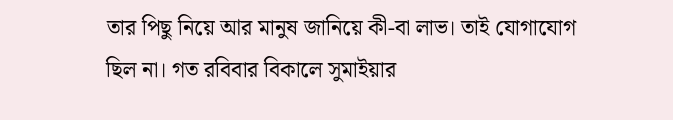তার পিছু নিয়ে আর মানুষ জানিয়ে কী-বা লাভ। তাই যোগাযোগ ছিল না। গত রবিবার বিকালে সুমাইয়ার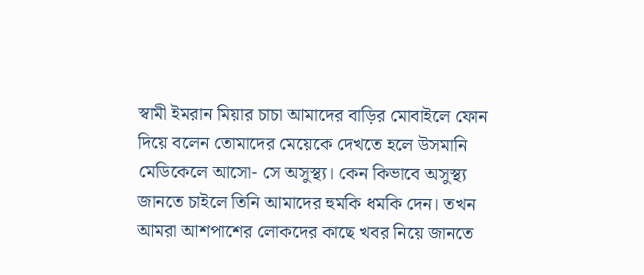স্বামী ইমরান মিয়ার চাচা আমাদের বাড়ির মোবাইলে ফোন দিয়ে বলেন তোমাদের মেয়েকে দেখতে হলে উসমানি মেডিকেলে আসো- সে অসুস্থ্য। কেন কিভাবে অসুস্থ্য জানতে চাইলে তিনি আমাদের হুমকি ধমকি দেন। তখন আমরা আশপাশের লোকদের কাছে খবর নিয়ে জানতে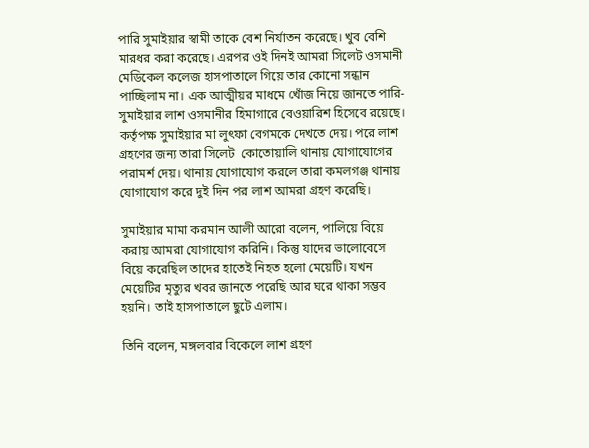পারি সুমাইয়ার স্বামী তাকে বেশ নির্যাতন করেছে। খুব বেশি মারধর করা করেছে। এরপর ওই দিনই আমরা সিলেট ওসমানী মেডিকেল কলেজ হাসপাতালে গিয়ে তার কোনো সন্ধান পাচ্ছিলাম না। এক আত্মীয়র মাধমে খোঁজ নিয়ে জানতে পারি- সুমাইয়ার লাশ ওসমানীর হিমাগারে বেওয়ারিশ হিসেবে রয়েছে। কর্তৃপক্ষ সুমাইয়ার মা লুৎফা বেগমকে দেখতে দেয়। পরে লাশ গ্রহণের জন্য তারা সিলেট  কোতোয়ালি থানায় যোগাযোগের পরামর্শ দেয়। থানায় যোগাযোগ করলে তারা কমলগঞ্জ থানায় যোগাযোগ করে দুই দিন পর লাশ আমরা গ্রহণ করেছি।

সুমাইয়ার মামা করমান আলী আরো বলেন, পালিয়ে বিয়ে করায় আমরা যোগাযোগ করিনি। কিন্তু যাদের ভালোবেসে বিয়ে করেছিল তাদের হাতেই নিহত হলো মেয়েটি। যখন মেয়েটির মৃত্যুর খবর জানতে পরেছি আর ঘরে থাকা সম্ভব হয়নি। তাই হাসপাতালে ছুটে এলাম।

তিনি বলেন, মঙ্গলবার বিকেলে লাশ গ্রহণ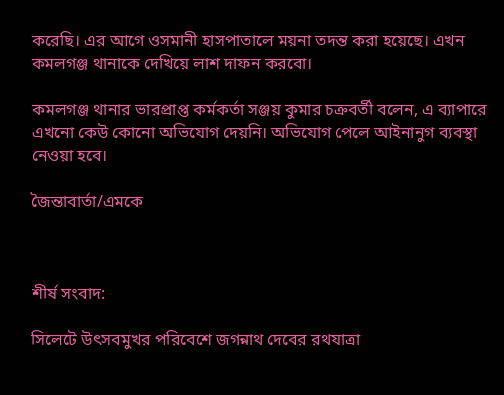করেছি। এর আগে ওসমানী হাসপাতালে ময়না তদন্ত করা হয়েছে। এখন কমলগঞ্জ থানাকে দেখিয়ে লাশ দাফন করবো।

কমলগঞ্জ থানার ভারপ্রাপ্ত কর্মকর্তা সঞ্জয় কুমার চক্রবর্তী বলেন, এ ব্যাপারে এখনো কেউ কোনো অভিযোগ দেয়নি। অভিযোগ পেলে আইনানুগ ব্যবস্থা নেওয়া হবে।

জৈন্তাবার্তা/এমকে



শীর্ষ সংবাদ:

সিলেটে উৎসবমুখর পরিবেশে জগন্নাথ দেবের রথযাত্রা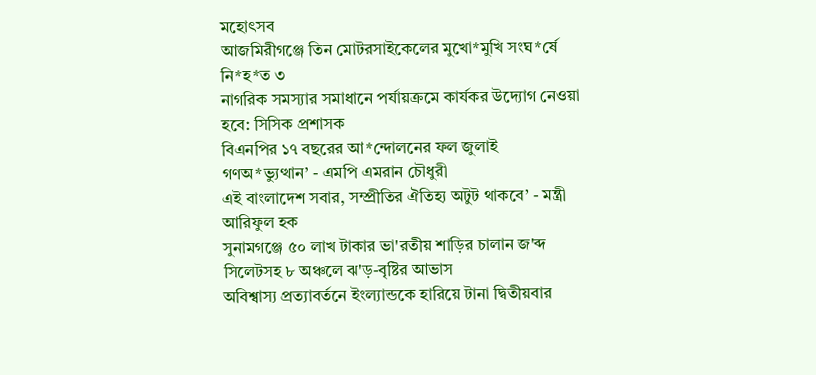মহোৎসব
আজমিরীগঞ্জে তিন মোটরসাইকেলের মুখো*মুখি সংঘ*র্ষে নি*হ*ত ৩
নাগরিক সমস্যার সমাধানে পর্যায়ক্রমে কার্যকর উদ্যোগ নেওয়া হবে: সিসিক প্রশাসক
বিএনপির ১৭ বছরের আ*ন্দোলনের ফল জুলাই গণঅ*ভ্যুত্থান’ - এমপি এমরান চৌধুরী
এই বাংলাদেশ সবার, সম্প্রীতির ঐতিহ্য অটুট থাকবে’ - মন্ত্রী আরিফুল হক
সুনামগঞ্জে ৫০ লাখ টাকার ভা'রতীয় শাড়ির চালান জ'ব্দ
সিলেটসহ ৮ অঞ্চলে ঝ'ড়-বৃষ্টির আভাস
অবিশ্বাস্য প্রত্যাবর্তনে ইংল্যান্ডকে হারিয়ে টানা দ্বিতীয়বার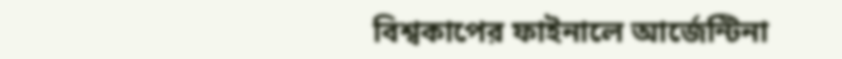বিশ্বকাপের ফাইনালে আর্জেন্টিনা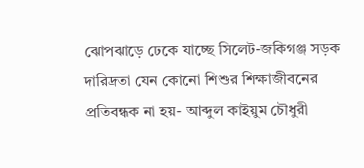ঝোপঝাড়ে ঢেকে যাচ্ছে সিলেট-জকিগঞ্জ সড়ক
দারিদ্রতা যেন কোনো শিশুর শিক্ষাজীবনের প্রতিবন্ধক না হয়- আব্দুল কাইয়ুম চৌধুরী